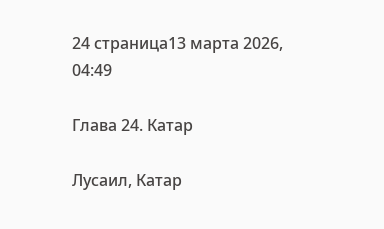24 страница13 марта 2026, 04:49

Глава 24. Катар

Лусаил, Катар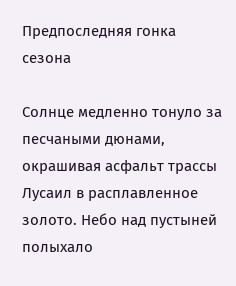Предпоследняя гонка сезона

Солнце медленно тонуло за песчаными дюнами, окрашивая асфальт трассы Лусаил в расплавленное золото. Небо над пустыней полыхало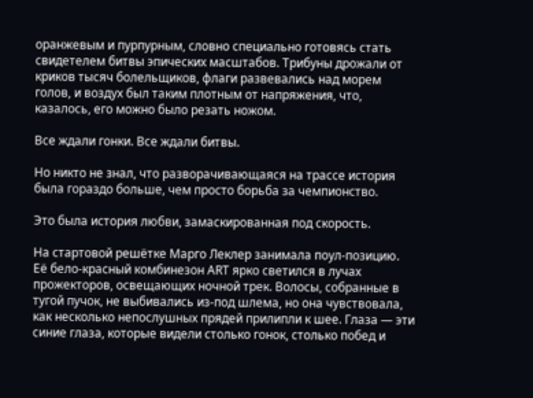оранжевым и пурпурным, словно специально готовясь стать свидетелем битвы эпических масштабов. Трибуны дрожали от криков тысяч болельщиков, флаги развевались над морем голов, и воздух был таким плотным от напряжения, что, казалось, его можно было резать ножом.

Все ждали гонки. Все ждали битвы.

Но никто не знал, что разворачивающаяся на трассе история была гораздо больше, чем просто борьба за чемпионство.

Это была история любви, замаскированная под скорость.

На стартовой решётке Марго Леклер занимала поул-позицию. Её бело-красный комбинезон ART ярко светился в лучах прожекторов, освещающих ночной трек. Волосы, собранные в тугой пучок, не выбивались из-под шлема, но она чувствовала, как несколько непослушных прядей прилипли к шее. Глаза — эти синие глаза, которые видели столько гонок, столько побед и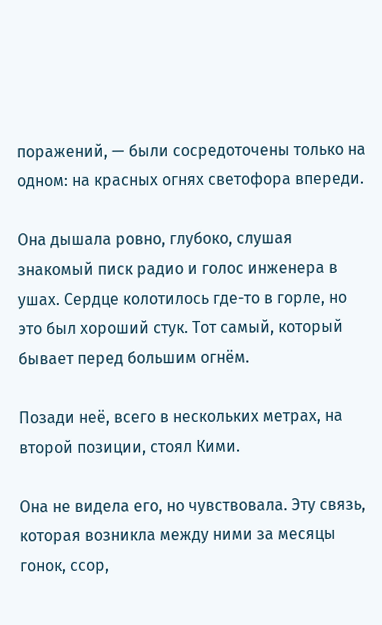поражений, — были сосредоточены только на одном: на красных огнях светофора впереди.

Она дышала ровно, глубоко, слушая знакомый писк радио и голос инженера в ушах. Сердце колотилось где-то в горле, но это был хороший стук. Тот самый, который бывает перед большим огнём.

Позади неё, всего в нескольких метрах, на второй позиции, стоял Кими.

Она не видела его, но чувствовала. Эту связь, которая возникла между ними за месяцы гонок, ссор,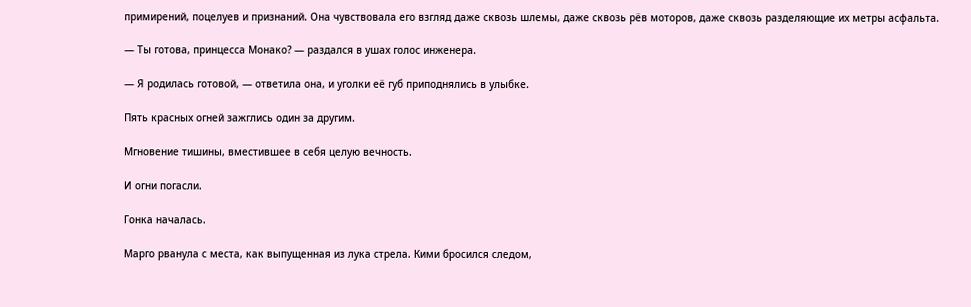примирений, поцелуев и признаний. Она чувствовала его взгляд даже сквозь шлемы, даже сквозь рёв моторов, даже сквозь разделяющие их метры асфальта.

— Ты готова, принцесса Монако? — раздался в ушах голос инженера.

— Я родилась готовой, — ответила она, и уголки её губ приподнялись в улыбке.

Пять красных огней зажглись один за другим.

Мгновение тишины, вместившее в себя целую вечность.

И огни погасли.

Гонка началась.

Марго рванула с места, как выпущенная из лука стрела. Кими бросился следом,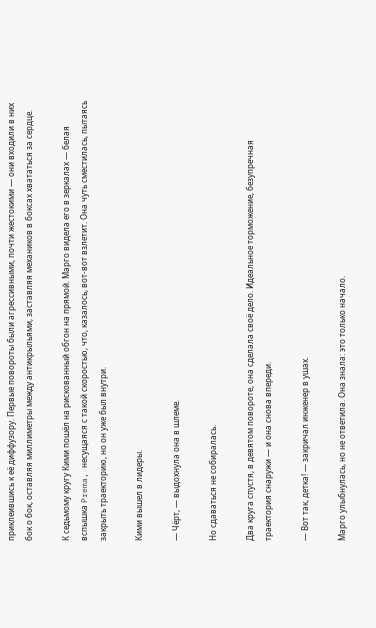приклеившись к её диффузору. Первые повороты были агрессивными, почти жестокими — они входили в них бок о бок, оставляя миллиметры между антикрыльями, заставляя механиков в боксах хвататься за сердце.

К седьмому кругу Кими пошёл на рискованный обгон на прямой. Марго видела его в зеркалах — белая вспышка Prema, несущаяся с такой скоростью, что, казалось, вот-вот взлетит. Она чуть сместилась, пытаясь закрыть траекторию, но он уже был внутри.

Кими вышел в лидеры.

— Чёрт, — выдохнула она в шлеме.

Но сдаваться не собиралась.

Два круга спустя, в девятом повороте, она сделала своё дело. Идеальное торможение, безупречная траектория снаружи — и она снова впереди.

— Вот так, детка! — закричал инженер в ушах.

Марго улыбнулась, но не ответила. Она знала: это только начало.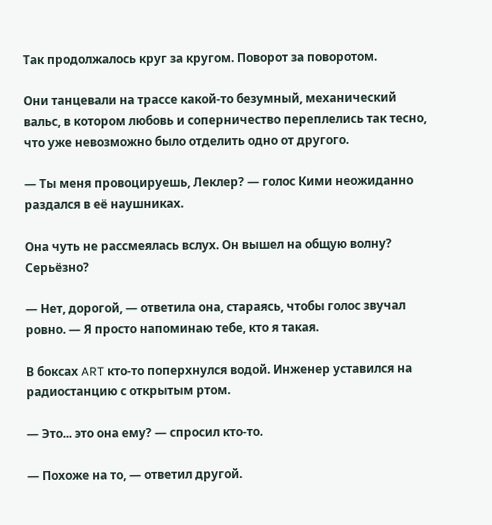Так продолжалось круг за кругом. Поворот за поворотом.

Они танцевали на трассе какой-то безумный, механический вальс, в котором любовь и соперничество переплелись так тесно, что уже невозможно было отделить одно от другого.

— Ты меня провоцируешь, Леклер? — голос Кими неожиданно раздался в её наушниках.

Она чуть не рассмеялась вслух. Он вышел на общую волну? Серьёзно?

— Нет, дорогой, — ответила она, стараясь, чтобы голос звучал ровно. — Я просто напоминаю тебе, кто я такая.

В боксах ART кто-то поперхнулся водой. Инженер уставился на радиостанцию с открытым ртом.

— Это... это она ему? — спросил кто-то.

— Похоже на то, — ответил другой.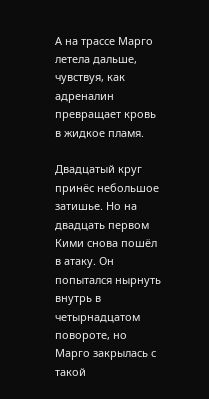А на трассе Марго летела дальше, чувствуя, как адреналин превращает кровь в жидкое пламя.

Двадцатый круг принёс небольшое затишье. Но на двадцать первом Кими снова пошёл в атаку. Он попытался нырнуть внутрь в четырнадцатом повороте, но Марго закрылась с такой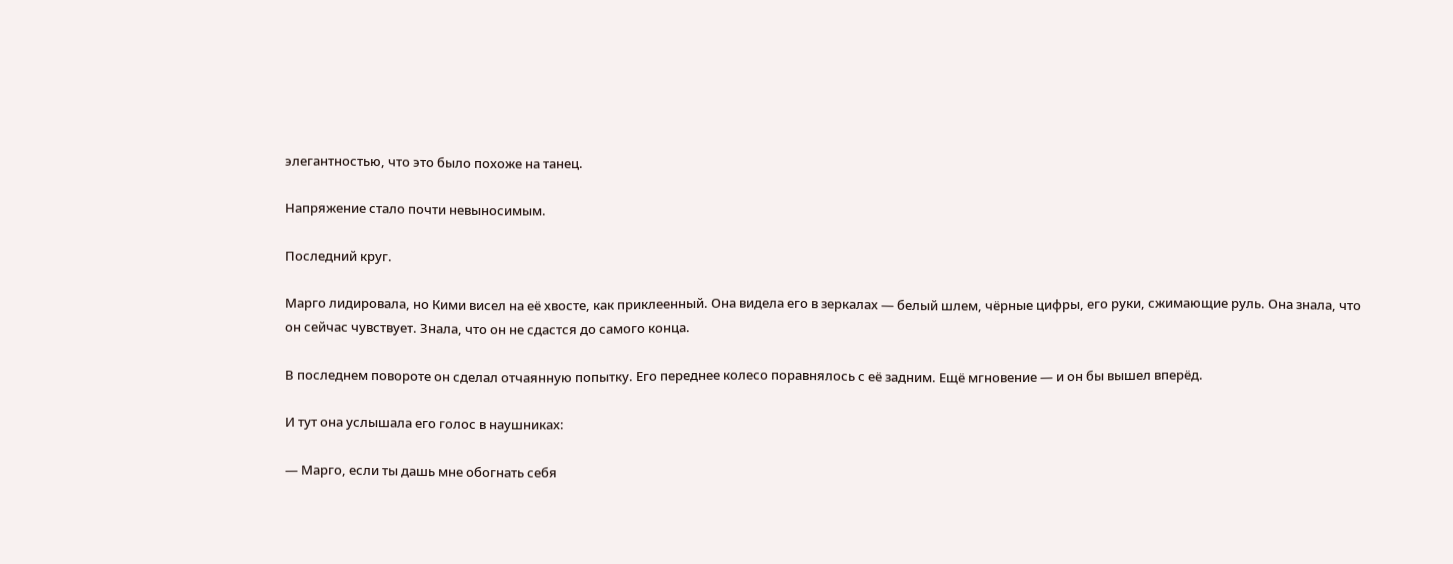элегантностью, что это было похоже на танец.

Напряжение стало почти невыносимым.

Последний круг.

Марго лидировала, но Кими висел на её хвосте, как приклеенный. Она видела его в зеркалах — белый шлем, чёрные цифры, его руки, сжимающие руль. Она знала, что он сейчас чувствует. Знала, что он не сдастся до самого конца.

В последнем повороте он сделал отчаянную попытку. Его переднее колесо поравнялось с её задним. Ещё мгновение — и он бы вышел вперёд.

И тут она услышала его голос в наушниках:

— Марго, если ты дашь мне обогнать себя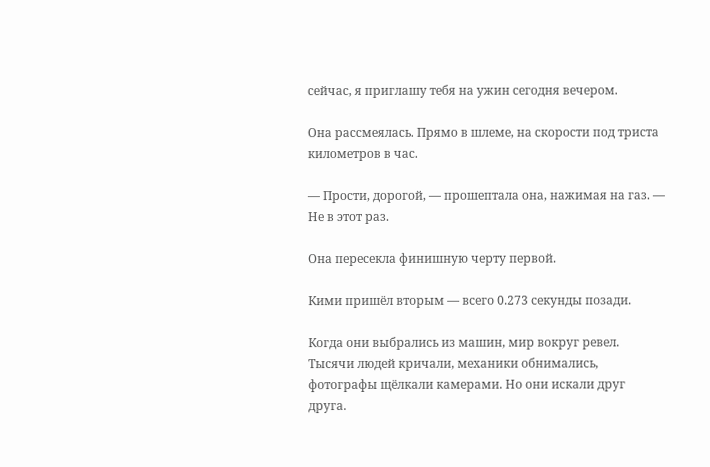сейчас, я приглашу тебя на ужин сегодня вечером.

Она рассмеялась. Прямо в шлеме, на скорости под триста километров в час.

— Прости, дорогой, — прошептала она, нажимая на газ. — Не в этот раз.

Она пересекла финишную черту первой.

Кими пришёл вторым — всего 0.273 секунды позади.

Когда они выбрались из машин, мир вокруг ревел. Тысячи людей кричали, механики обнимались, фотографы щёлкали камерами. Но они искали друг друга.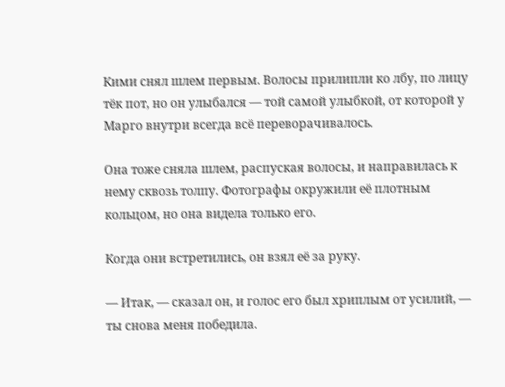Кими снял шлем первым. Волосы прилипли ко лбу, по лицу тёк пот, но он улыбался — той самой улыбкой, от которой у Марго внутри всегда всё переворачивалось.

Она тоже сняла шлем, распуская волосы, и направилась к нему сквозь толпу. Фотографы окружили её плотным кольцом, но она видела только его.

Когда они встретились, он взял её за руку.

— Итак, — сказал он, и голос его был хриплым от усилий, — ты снова меня победила.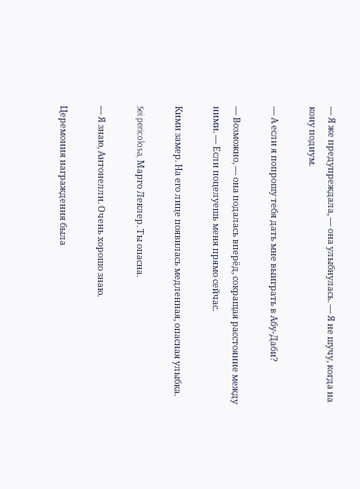— Я же предупреждала, — она улыбнулась. — Я не шучу, когда на кону подиум.

— А если я попрошу тебя дать мне выиграть в Абу-Даби?

— Возможно, — она подалась вперёд, сокращая расстояние между ними. — Если поцелуешь меня прямо сейчас.

Кими замер. На его лице появилась медленная, опасная улыбка.

Sei pericolosa, Марго Леклер. Ты опасна.

— Я знаю, Антонелли. Очень хорошо знаю.

Церемония награждения была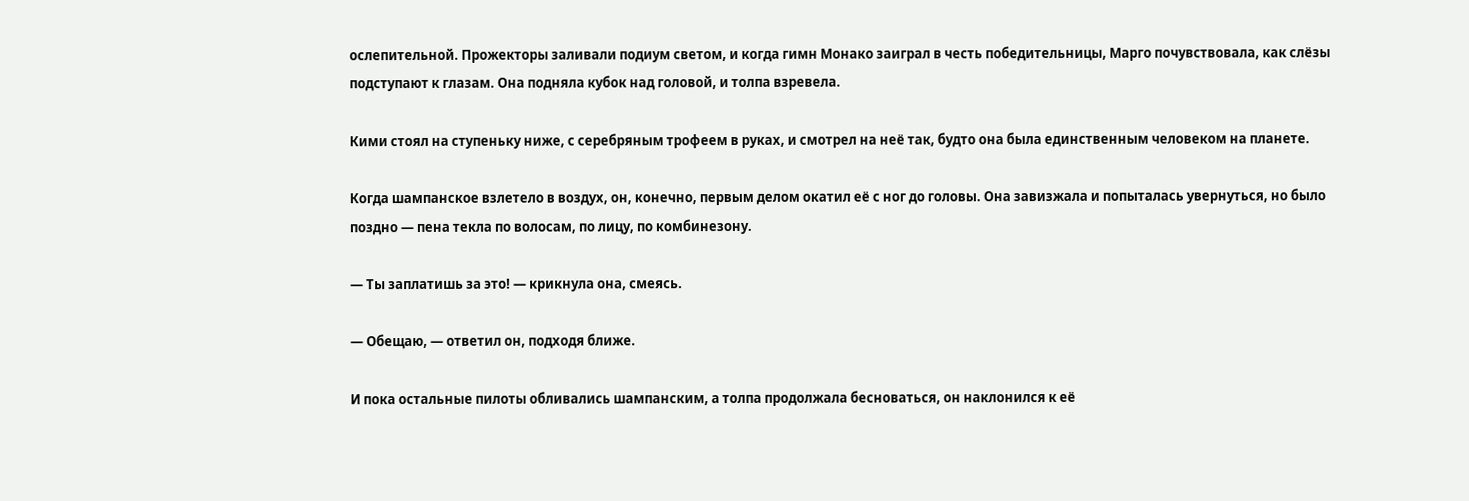ослепительной. Прожекторы заливали подиум светом, и когда гимн Монако заиграл в честь победительницы, Марго почувствовала, как слёзы подступают к глазам. Она подняла кубок над головой, и толпа взревела.

Кими стоял на ступеньку ниже, с серебряным трофеем в руках, и смотрел на неё так, будто она была единственным человеком на планете.

Когда шампанское взлетело в воздух, он, конечно, первым делом окатил её с ног до головы. Она завизжала и попыталась увернуться, но было поздно — пена текла по волосам, по лицу, по комбинезону.

— Ты заплатишь за это! — крикнула она, смеясь.

— Обещаю, — ответил он, подходя ближе.

И пока остальные пилоты обливались шампанским, а толпа продолжала бесноваться, он наклонился к её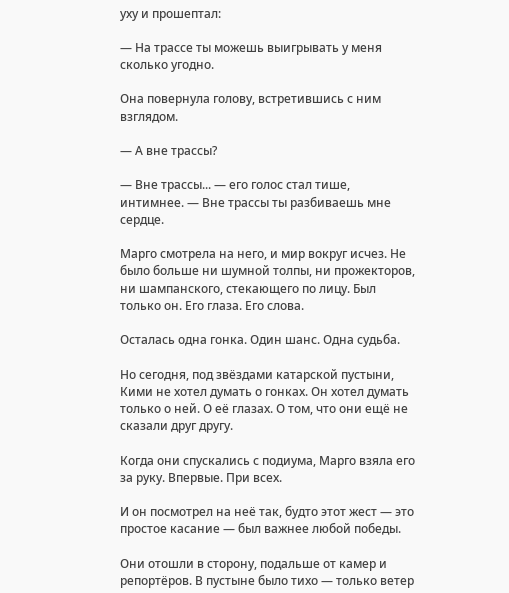уху и прошептал:

— На трассе ты можешь выигрывать у меня сколько угодно.

Она повернула голову, встретившись с ним взглядом.

— А вне трассы?

— Вне трассы... — его голос стал тише, интимнее. — Вне трассы ты разбиваешь мне сердце.

Марго смотрела на него, и мир вокруг исчез. Не было больше ни шумной толпы, ни прожекторов, ни шампанского, стекающего по лицу. Был только он. Его глаза. Его слова.

Осталась одна гонка. Один шанс. Одна судьба.

Но сегодня, под звёздами катарской пустыни, Кими не хотел думать о гонках. Он хотел думать только о ней. О её глазах. О том, что они ещё не сказали друг другу.

Когда они спускались с подиума, Марго взяла его за руку. Впервые. При всех.

И он посмотрел на неё так, будто этот жест — это простое касание — был важнее любой победы.

Они отошли в сторону, подальше от камер и репортёров. В пустыне было тихо — только ветер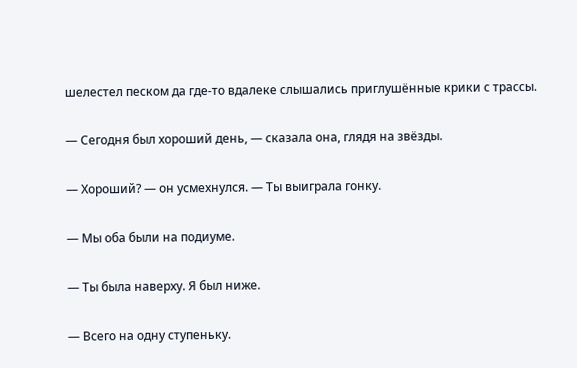шелестел песком да где-то вдалеке слышались приглушённые крики с трассы.

— Сегодня был хороший день, — сказала она, глядя на звёзды.

— Хороший? — он усмехнулся. — Ты выиграла гонку.

— Мы оба были на подиуме.

— Ты была наверху. Я был ниже.

— Всего на одну ступеньку.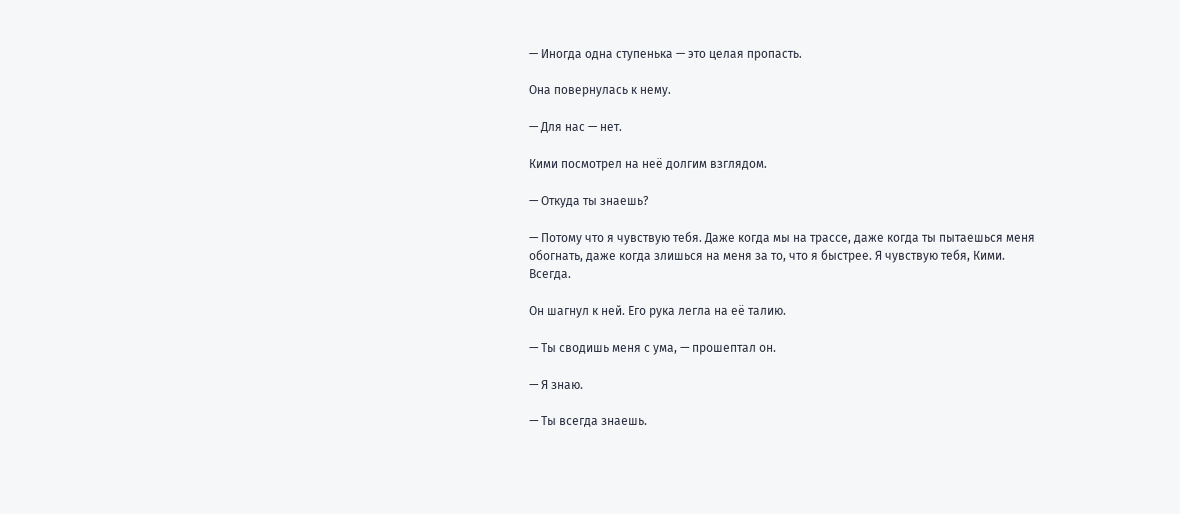— Иногда одна ступенька — это целая пропасть.

Она повернулась к нему.

— Для нас — нет.

Кими посмотрел на неё долгим взглядом.

— Откуда ты знаешь?

— Потому что я чувствую тебя. Даже когда мы на трассе, даже когда ты пытаешься меня обогнать, даже когда злишься на меня за то, что я быстрее. Я чувствую тебя, Кими. Всегда.

Он шагнул к ней. Его рука легла на её талию.

— Ты сводишь меня с ума, — прошептал он.

— Я знаю.

— Ты всегда знаешь.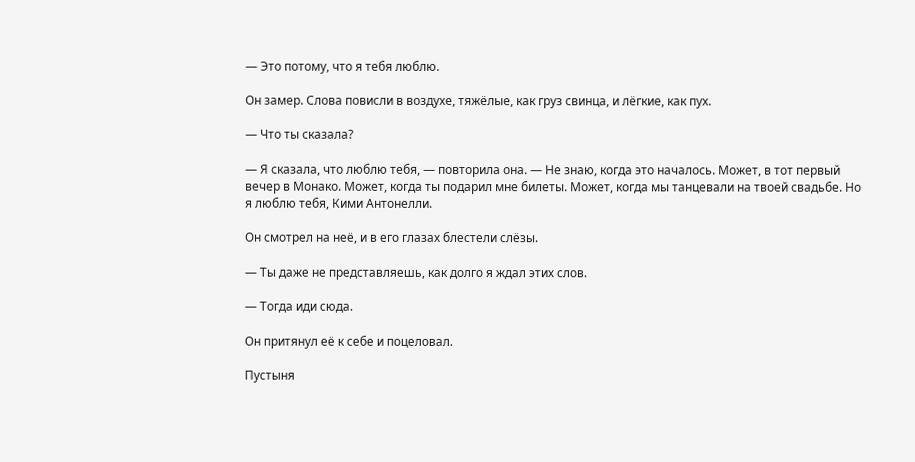— Это потому, что я тебя люблю.

Он замер. Слова повисли в воздухе, тяжёлые, как груз свинца, и лёгкие, как пух.

— Что ты сказала?

— Я сказала, что люблю тебя, — повторила она. — Не знаю, когда это началось. Может, в тот первый вечер в Монако. Может, когда ты подарил мне билеты. Может, когда мы танцевали на твоей свадьбе. Но я люблю тебя, Кими Антонелли.

Он смотрел на неё, и в его глазах блестели слёзы.

— Ты даже не представляешь, как долго я ждал этих слов.

— Тогда иди сюда.

Он притянул её к себе и поцеловал.

Пустыня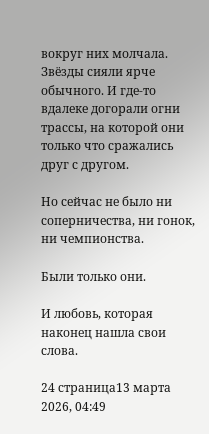вокруг них молчала. Звёзды сияли ярче обычного. И где-то вдалеке догорали огни трассы, на которой они только что сражались друг с другом.

Но сейчас не было ни соперничества, ни гонок, ни чемпионства.

Были только они.

И любовь, которая наконец нашла свои слова.

24 страница13 марта 2026, 04:49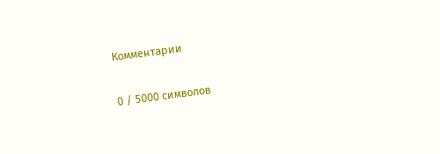Комментарии

0 / 5000 символов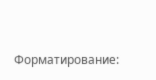Форматирование: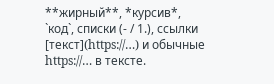**жирный**, *курсив*, `код`, списки (- / 1.), ссылки [текст](https://…) и обычные https://… в тексте.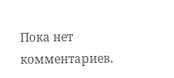Пока нет комментариев.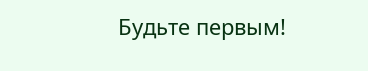Будьте первым!